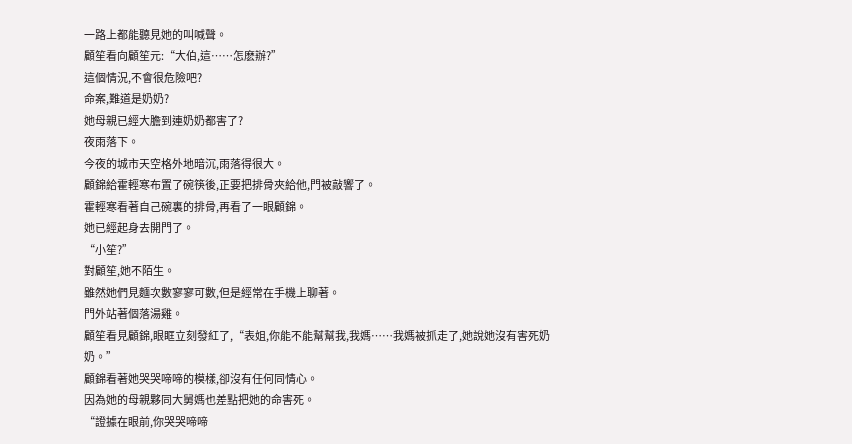一路上都能聽見她的叫喊聲。
顧笙看向顧笙元:“大伯,這……怎麽辦?”
這個情況,不會很危險吧?
命案,難道是奶奶?
她母親已經大膽到連奶奶都害了?
夜雨落下。
今夜的城市天空格外地暗沉,雨落得很大。
顧錦給霍輕寒布置了碗筷後,正要把排骨夾給他,門被敲響了。
霍輕寒看著自己碗裏的排骨,再看了一眼顧錦。
她已經起身去開門了。
“小笙?”
對顧笙,她不陌生。
雖然她們見麵次數寥寥可數,但是經常在手機上聊著。
門外站著個落湯雞。
顧笙看見顧錦,眼眶立刻發紅了,“表姐,你能不能幫幫我,我媽……我媽被抓走了,她說她沒有害死奶奶。”
顧錦看著她哭哭啼啼的模樣,卻沒有任何同情心。
因為她的母親夥同大舅媽也差點把她的命害死。
“證據在眼前,你哭哭啼啼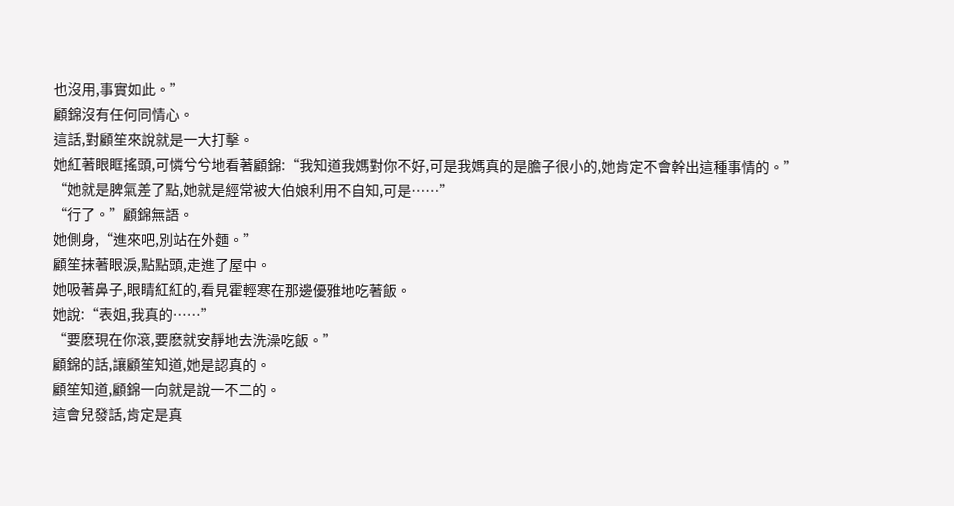也沒用,事實如此。”
顧錦沒有任何同情心。
這話,對顧笙來說就是一大打擊。
她紅著眼眶搖頭,可憐兮兮地看著顧錦:“我知道我媽對你不好,可是我媽真的是膽子很小的,她肯定不會幹出這種事情的。”
“她就是脾氣差了點,她就是經常被大伯娘利用不自知,可是……”
“行了。”顧錦無語。
她側身,“進來吧,別站在外麵。”
顧笙抹著眼淚,點點頭,走進了屋中。
她吸著鼻子,眼睛紅紅的,看見霍輕寒在那邊優雅地吃著飯。
她說:“表姐,我真的……”
“要麽現在你滾,要麽就安靜地去洗澡吃飯。”
顧錦的話,讓顧笙知道,她是認真的。
顧笙知道,顧錦一向就是說一不二的。
這會兒發話,肯定是真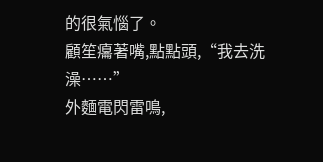的很氣惱了。
顧笙癟著嘴,點點頭,“我去洗澡……”
外麵電閃雷鳴,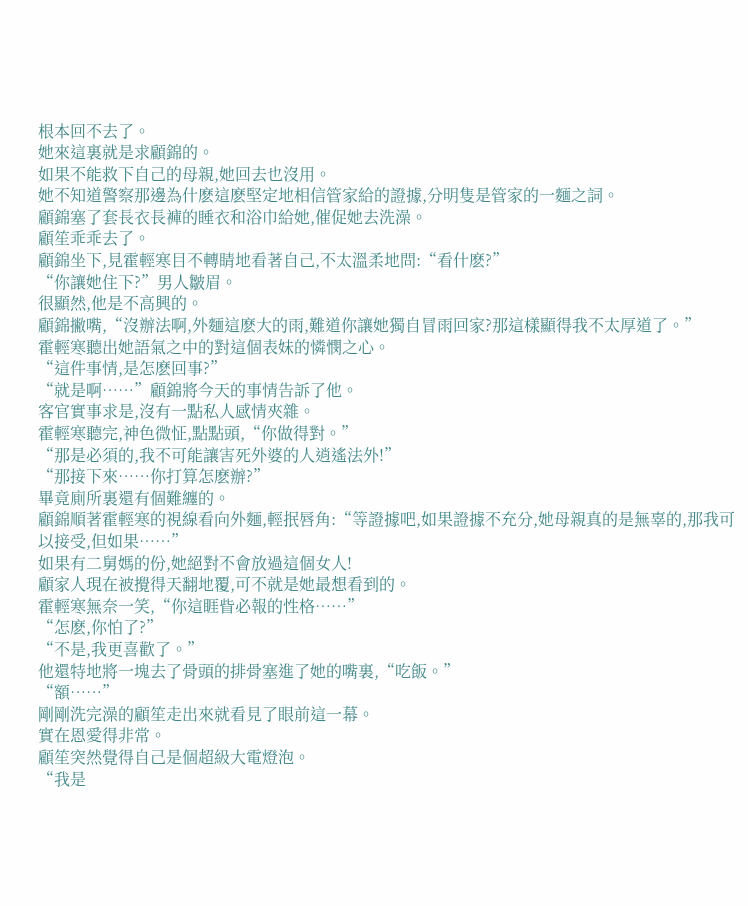根本回不去了。
她來這裏就是求顧錦的。
如果不能救下自己的母親,她回去也沒用。
她不知道警察那邊為什麽這麽堅定地相信管家給的證據,分明隻是管家的一麵之詞。
顧錦塞了套長衣長褲的睡衣和浴巾給她,催促她去洗澡。
顧笙乖乖去了。
顧錦坐下,見霍輕寒目不轉睛地看著自己,不太溫柔地問:“看什麽?”
“你讓她住下?”男人皺眉。
很顯然,他是不高興的。
顧錦撇嘴,“沒辦法啊,外麵這麽大的雨,難道你讓她獨自冒雨回家?那這樣顯得我不太厚道了。”
霍輕寒聽出她語氣之中的對這個表妹的憐憫之心。
“這件事情,是怎麽回事?”
“就是啊……”顧錦將今天的事情告訴了他。
客官實事求是,沒有一點私人感情夾雜。
霍輕寒聽完,神色微怔,點點頭,“你做得對。”
“那是必須的,我不可能讓害死外婆的人逍遙法外!”
“那接下來……你打算怎麽辦?”
畢竟廁所裏還有個難纏的。
顧錦順著霍輕寒的視線看向外麵,輕抿唇角:“等證據吧,如果證據不充分,她母親真的是無辜的,那我可以接受,但如果……”
如果有二舅媽的份,她絕對不會放過這個女人!
顧家人現在被攪得天翻地覆,可不就是她最想看到的。
霍輕寒無奈一笑,“你這睚眥必報的性格……”
“怎麽,你怕了?”
“不是,我更喜歡了。”
他還特地將一塊去了骨頭的排骨塞進了她的嘴裏,“吃飯。”
“額……”
剛剛洗完澡的顧笙走出來就看見了眼前這一幕。
實在恩愛得非常。
顧笙突然覺得自己是個超級大電燈泡。
“我是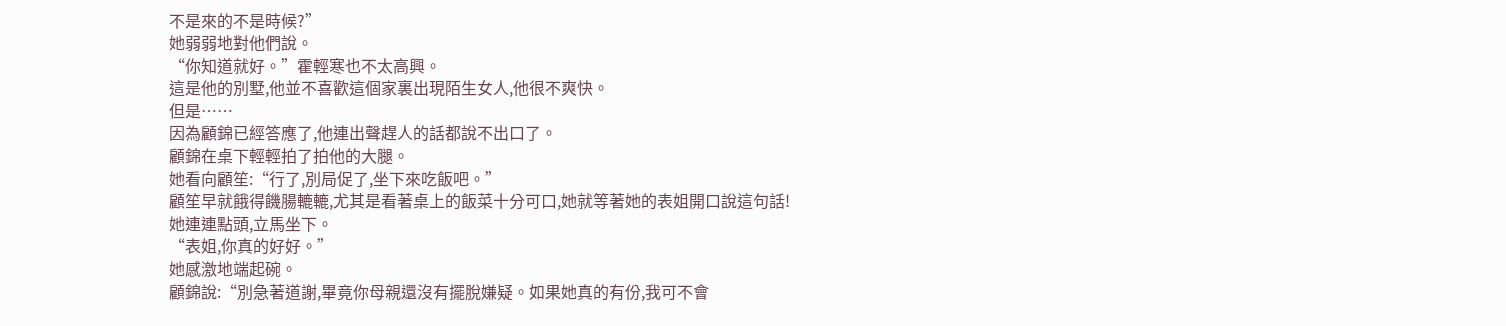不是來的不是時候?”
她弱弱地對他們說。
“你知道就好。”霍輕寒也不太高興。
這是他的別墅,他並不喜歡這個家裏出現陌生女人,他很不爽快。
但是……
因為顧錦已經答應了,他連出聲趕人的話都說不出口了。
顧錦在桌下輕輕拍了拍他的大腿。
她看向顧笙:“行了,別局促了,坐下來吃飯吧。”
顧笙早就餓得饑腸轆轆,尤其是看著桌上的飯菜十分可口,她就等著她的表姐開口說這句話!
她連連點頭,立馬坐下。
“表姐,你真的好好。”
她感激地端起碗。
顧錦說:“別急著道謝,畢竟你母親還沒有擺脫嫌疑。如果她真的有份,我可不會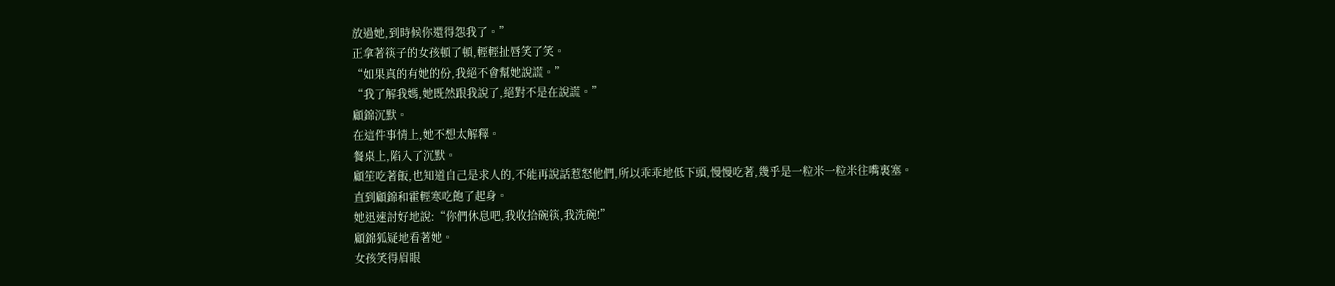放過她,到時候你還得怨我了。”
正拿著筷子的女孩頓了頓,輕輕扯唇笑了笑。
“如果真的有她的份,我絕不會幫她說謊。”
“我了解我媽,她既然跟我說了,絕對不是在說謊。”
顧錦沉默。
在這件事情上,她不想太解釋。
餐桌上,陷入了沉默。
顧笙吃著飯,也知道自己是求人的,不能再說話惹怒他們,所以乖乖地低下頭,慢慢吃著,幾乎是一粒米一粒米往嘴裏塞。
直到顧錦和霍輕寒吃飽了起身。
她迅速討好地說:“你們休息吧,我收拾碗筷,我洗碗!”
顧錦狐疑地看著她。
女孩笑得眉眼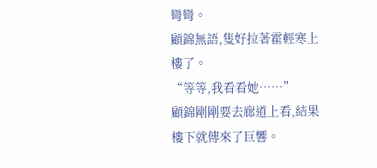彎彎。
顧錦無語,隻好拉著霍輕寒上樓了。
“等等,我看看她……”
顧錦剛剛要去廊道上看,結果樓下就傳來了巨響。